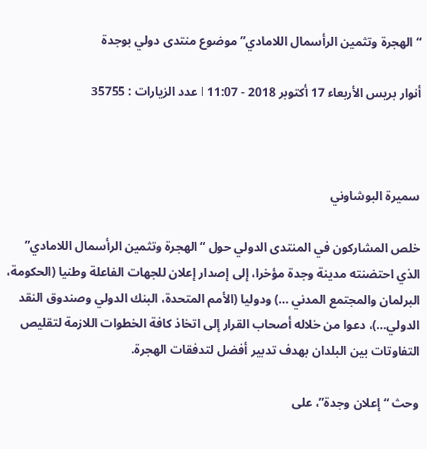“الهجرة وتثمين الرأسمال اللامادي” موضوع منتدى دولي بوجدة

أنوار بريس الأربعاء 17 أكتوبر 2018 - 11:07 l عدد الزيارات : 35755



سميرة البوشاوني

خلص المشاركون في المنتدى الدولي حول “الهجرة وتثمين الرأسمال اللامادي” الذي احتضنته مدينة وجدة مؤخرا، إلى إصدار إعلان للجهات الفاعلة وطنيا (الحكومة، البرلمان والمجتمع المدني …) ودوليا (الأمم المتحدة، البنك الدولي وصندوق النقد الدولي…)، دعوا من خلاله أصحاب القرار إلى اتخاذ كافة الخطوات اللازمة لتقليص التفاوتات بين البلدان بهدف تدبير أفضل لتدفقات الهجرة.

وحث “إعلان وجدة”، على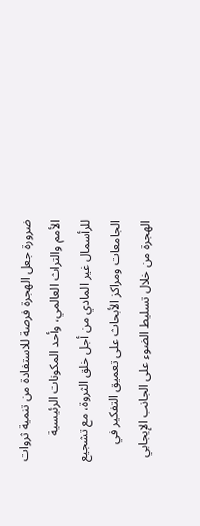ضرورة جعل الهجرة فرصة للاستفادة من تنمية ثروات الأمم والتراث العالمي، وأحد المكونات الرئيسية للرأسمال غير المادي من أجل خلق الثروة، مع تشجيع الجامعات ومراكز الأبحاث على تعميق التفكير في الهجرة من خلال تسليط الضوء على الجانب الإيجابي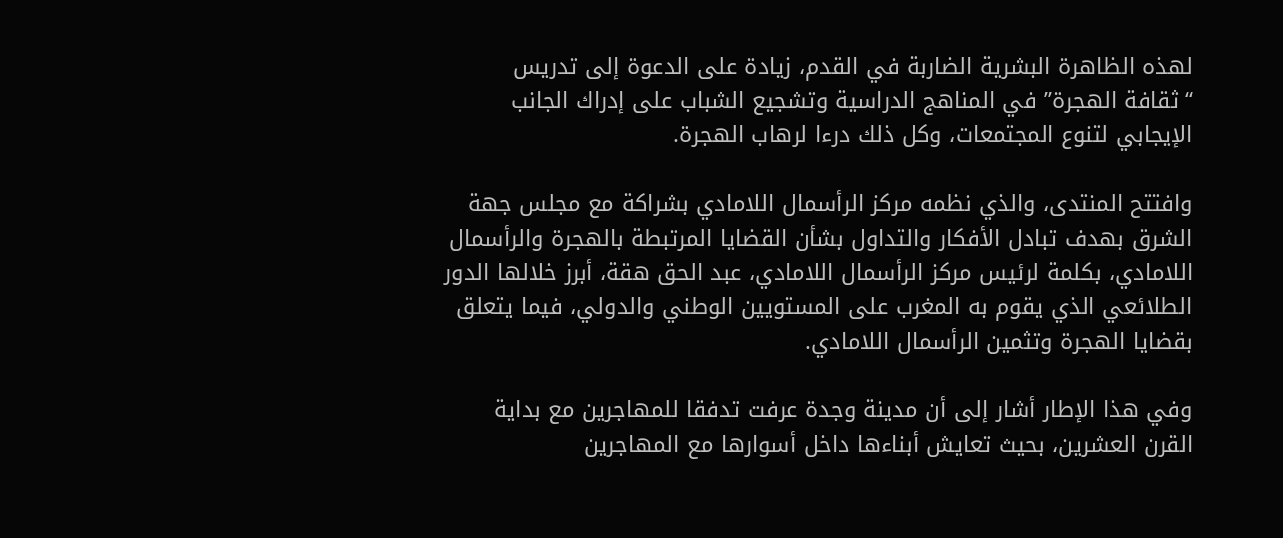لهذه الظاهرة البشرية الضاربة في القدم، زيادة على الدعوة إلى تدريس “ثقافة الهجرة” في المناهج الدراسية وتشجيع الشباب على إدراك الجانب الإيجابي لتنوع المجتمعات، وكل ذلك درءا لرهاب الهجرة.

وافتتح المنتدى، والذي نظمه مركز الرأسمال اللامادي بشراكة مع مجلس جهة الشرق بهدف تبادل الأفكار والتداول بشأن القضايا المرتبطة بالهجرة والرأسمال اللامادي، بكلمة لرئيس مركز الرأسمال اللامادي، عبد الحق هقة، أبرز خلالها الدور الطلائعي الذي يقوم به المغرب على المستويين الوطني والدولي، فيما يتعلق بقضايا الهجرة وتثمين الرأسمال اللامادي.

وفي هذا الإطار أشار إلى أن مدينة وجدة عرفت تدفقا للمهاجرين مع بداية القرن العشرين، بحيث تعايش أبناءها داخل أسوارها مع المهاجرين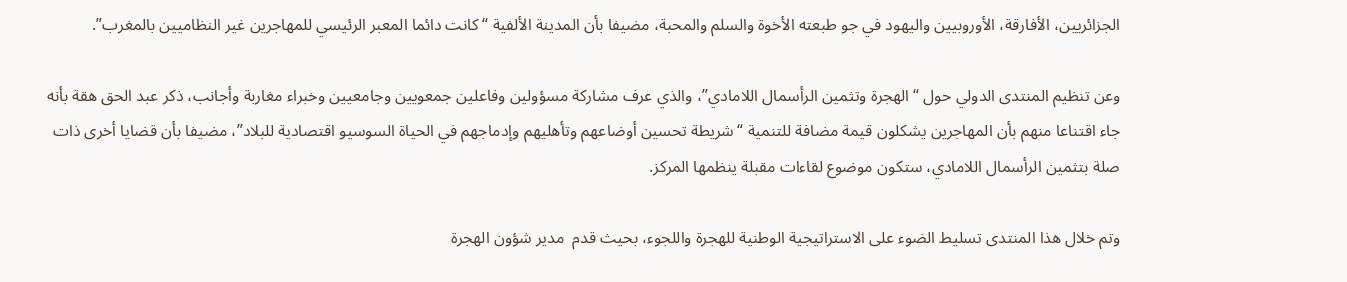الجزائريين، الأفارقة، الأوروبيين واليهود في جو طبعته الأخوة والسلم والمحبة، مضيفا بأن المدينة الألفية “كانت دائما المعبر الرئيسي للمهاجرين غير النظاميين بالمغرب”.

وعن تنظيم المنتدى الدولي حول “الهجرة وتثمين الرأسمال اللامادي”، والذي عرف مشاركة مسؤولين وفاعلين جمعويين وجامعيين وخبراء مغاربة وأجانب، ذكر عبد الحق هقة بأنه جاء اقتناعا منهم بأن المهاجرين يشكلون قيمة مضافة للتنمية “شريطة تحسين أوضاعهم وتأهليهم وإدماجهم في الحياة السوسيو اقتصادية للبلاد”، مضيفا بأن قضايا أخرى ذات صلة بتثمين الرأسمال اللامادي، ستكون موضوع لقاءات مقبلة ينظمها المركز.

وتم خلال هذا المنتدى تسليط الضوء على الاستراتيجية الوطنية للهجرة واللجوء، بحيث قدم  مدير شؤون الهجرة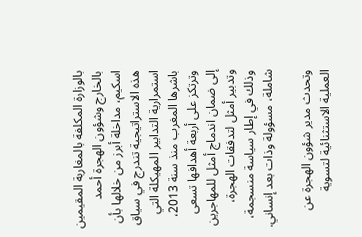بالوزارة المكلفة بالمغاربة المقيمين بالخارج وشؤون الهجرة أحمد اسكيم، مداخلة أبرز من خلالها بأن هذه الاستراتيجية تندرج في سياق استمرارية التدابير المهيكلة التي باشرها المغرب منذ سنة 2013، وترتكز على أربعة أهدافها تسعى إلى ضمان اندماج أمثل للمهاجرين وتدبير أمثل لتدفقات الهجرة، وذلك في إطار سياسة منسجمة، شاملة، مسؤولة وذات بعد إنساني.

وتحدث مدير شؤون الهجرة عن العملية الاستثنائية لتسوية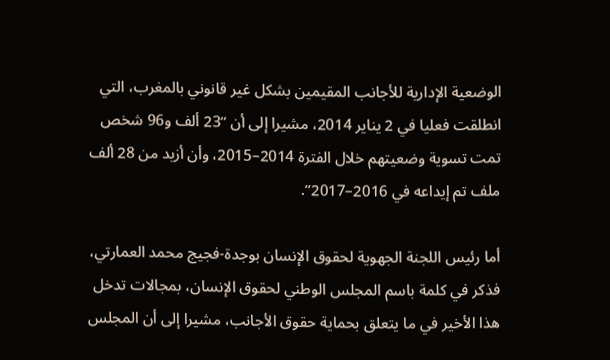الوضعية الإدارية للأجانب المقيمين بشكل غير قانوني بالمغرب، التي انطلقت فعليا في 2 يناير 2014، مشيرا إلى أن “23 ألف و96 شخص تمت تسوية وضعيتهم خلال الفترة 2014–2015، وأن أزيد من 28 ألف ملف تم إيداعه في 2016–2017”.

أما رئيس اللجنة الجهوية لحقوق الإنسان بوجدة-فجيج محمد العمارتي، فذكر في كلمة باسم المجلس الوطني لحقوق الإنسان، بمجالات تدخل هذا الأخير في ما يتعلق بحماية حقوق الأجانب، مشيرا إلى أن المجلس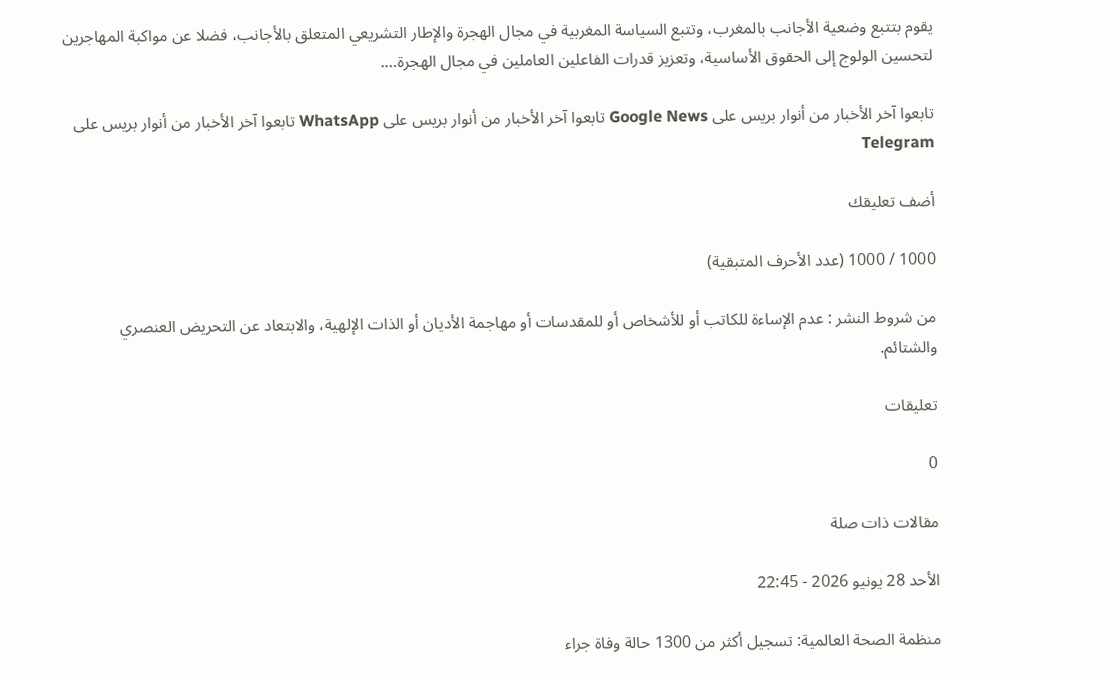يقوم بتتبع وضعية الأجانب بالمغرب، وتتبع السياسة المغربية في مجال الهجرة والإطار التشريعي المتعلق بالأجانب، فضلا عن مواكبة المهاجرين لتحسين الولوج إلى الحقوق الأساسية، وتعزيز قدرات الفاعلين العاملين في مجال الهجرة….

تابعوا آخر الأخبار من أنوار بريس على Google News تابعوا آخر الأخبار من أنوار بريس على WhatsApp تابعوا آخر الأخبار من أنوار بريس على Telegram

أضف تعليقك

1000 / 1000 (عدد الأحرف المتبقية)

من شروط النشر : عدم الإساءة للكاتب أو للأشخاص أو للمقدسات أو مهاجمة الأديان أو الذات الإلهية، والابتعاد عن التحريض العنصري والشتائم.

تعليقات

0

مقالات ذات صلة

الأحد 28 يونيو 2026 - 22:45

منظمة الصحة العالمية: تسجيل أكثر من 1300 حالة وفاة جراء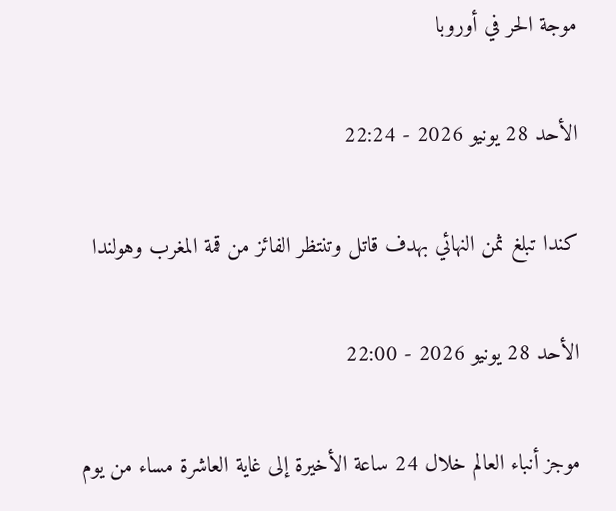موجة الحر في أوروبا

الأحد 28 يونيو 2026 - 22:24

كندا تبلغ ثمن النهائي بهدف قاتل وتنتظر الفائز من قمة المغرب وهولندا

الأحد 28 يونيو 2026 - 22:00

موجز أنباء العالم خلال 24 ساعة الأخيرة إلى غاية العاشرة مساء من يوم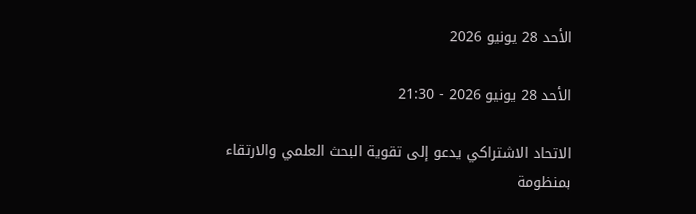الأحد 28 يونيو 2026

الأحد 28 يونيو 2026 - 21:30

الاتحاد الاشتراكي يدعو إلى تقوية البحث العلمي والارتقاء بمنظومة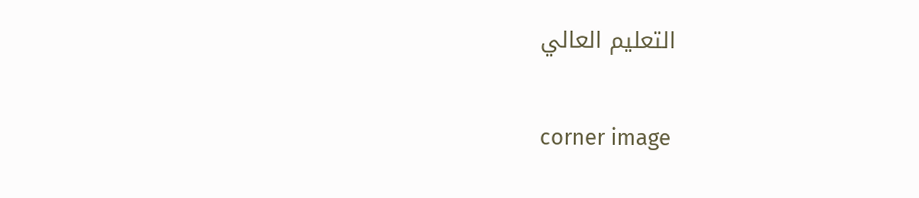التعليم العالي

corner image